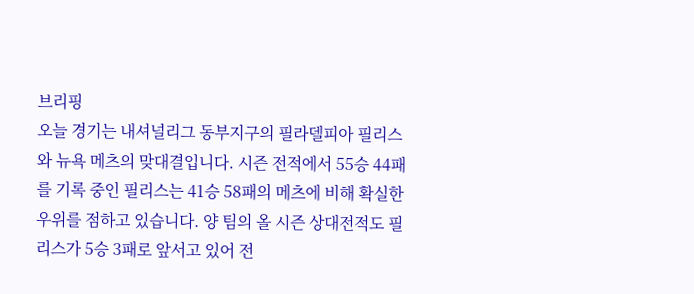브리핑
오늘 경기는 내셔널리그 동부지구의 필라델피아 필리스와 뉴욕 메츠의 맞대결입니다. 시즌 전적에서 55승 44패를 기록 중인 필리스는 41승 58패의 메츠에 비해 확실한 우위를 점하고 있습니다. 양 팀의 올 시즌 상대전적도 필리스가 5승 3패로 앞서고 있어 전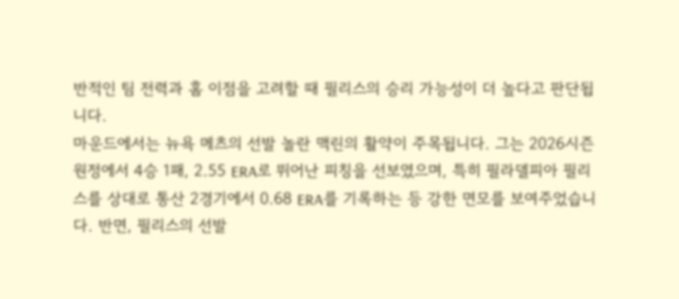반적인 팀 전력과 홈 이점을 고려할 때 필리스의 승리 가능성이 더 높다고 판단됩니다.
마운드에서는 뉴욕 메츠의 선발 놀란 맥린의 활약이 주목됩니다. 그는 2026시즌 원정에서 4승 1패, 2.55 ERA로 뛰어난 피칭을 선보였으며, 특히 필라델피아 필리스를 상대로 통산 2경기에서 0.68 ERA를 기록하는 등 강한 면모를 보여주었습니다. 반면, 필리스의 선발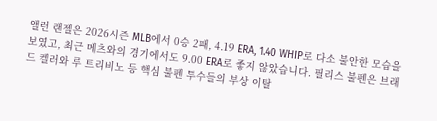앨런 랜젤은 2026시즌 MLB에서 0승 2패, 4.19 ERA, 1.40 WHIP로 다소 불안한 모습을 보였고, 최근 메츠와의 경기에서도 9.00 ERA로 좋지 않았습니다. 필리스 불펜은 브래드 켈러와 루 트리비노 등 핵심 불펜 투수들의 부상 이탈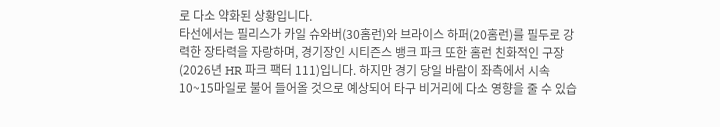로 다소 약화된 상황입니다.
타선에서는 필리스가 카일 슈와버(30홈런)와 브라이스 하퍼(20홈런)를 필두로 강력한 장타력을 자랑하며, 경기장인 시티즌스 뱅크 파크 또한 홈런 친화적인 구장(2026년 HR 파크 팩터 111)입니다. 하지만 경기 당일 바람이 좌측에서 시속 10~15마일로 불어 들어올 것으로 예상되어 타구 비거리에 다소 영향을 줄 수 있습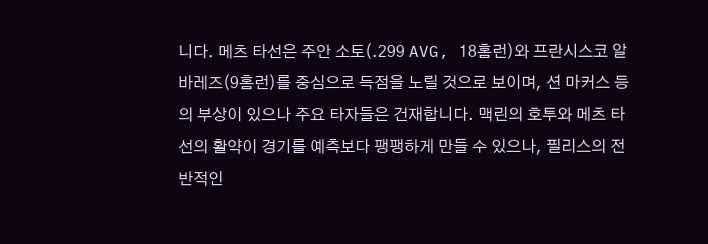니다. 메츠 타선은 주안 소토(.299 AVG, 18홈런)와 프란시스코 알바레즈(9홈런)를 중심으로 득점을 노릴 것으로 보이며, 션 마커스 등의 부상이 있으나 주요 타자들은 건재합니다. 맥린의 호투와 메츠 타선의 활약이 경기를 예측보다 팽팽하게 만들 수 있으나, 필리스의 전반적인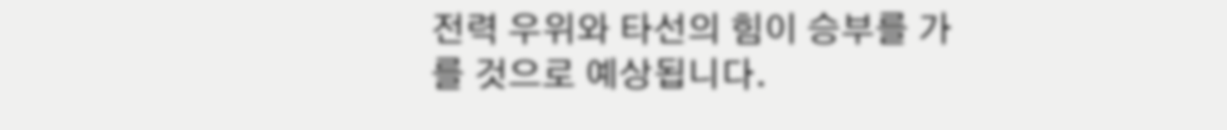전력 우위와 타선의 힘이 승부를 가를 것으로 예상됩니다.